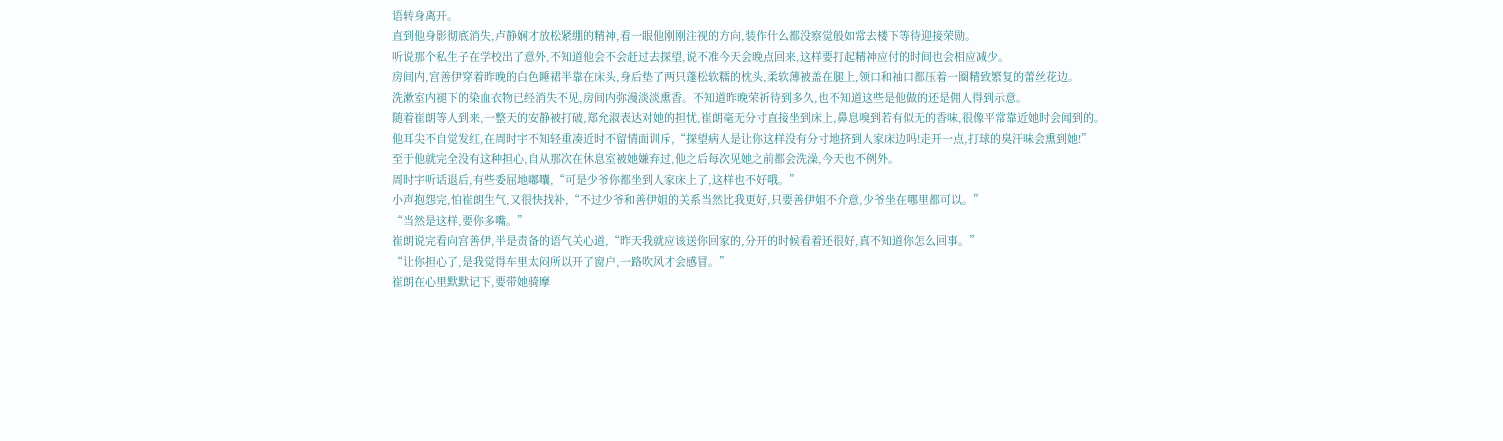语转身离开。
直到他身影彻底消失,卢静娴才放松紧绷的精神,看一眼他刚刚注视的方向,装作什么都没察觉般如常去楼下等待迎接荣勋。
听说那个私生子在学校出了意外,不知道他会不会赶过去探望,说不准今天会晚点回来,这样要打起精神应付的时间也会相应减少。
房间内,宫善伊穿着昨晚的白色睡裙半靠在床头,身后垫了两只蓬松软糯的枕头,柔软薄被盖在腿上,领口和袖口都压着一圈精致繁复的蕾丝花边。
洗漱室内褪下的染血衣物已经消失不见,房间内弥漫淡淡熏香。不知道昨晚荣祈待到多久,也不知道这些是他做的还是佣人得到示意。
随着崔朗等人到来,一整天的安静被打破,郑允淑表达对她的担忧,崔朗毫无分寸直接坐到床上,鼻息嗅到若有似无的香味,很像平常靠近她时会闻到的。
他耳尖不自觉发红,在周时宇不知轻重凑近时不留情面训斥,“探望病人是让你这样没有分寸地挤到人家床边吗!走开一点,打球的臭汗味会熏到她!”
至于他就完全没有这种担心,自从那次在休息室被她嫌弃过,他之后每次见她之前都会洗澡,今天也不例外。
周时宇听话退后,有些委屈地嘟囔,“可是少爷你都坐到人家床上了,这样也不好哦。”
小声抱怨完,怕崔朗生气,又很快找补,“不过少爷和善伊姐的关系当然比我更好,只要善伊姐不介意,少爷坐在哪里都可以。”
“当然是这样,要你多嘴。”
崔朗说完看向宫善伊,半是责备的语气关心道,“昨天我就应该送你回家的,分开的时候看着还很好,真不知道你怎么回事。”
“让你担心了,是我觉得车里太闷所以开了窗户,一路吹风才会感冒。”
崔朗在心里默默记下,要带她骑摩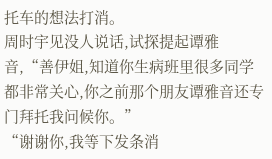托车的想法打消。
周时宇见没人说话,试探提起谭雅音,“善伊姐,知道你生病班里很多同学都非常关心,你之前那个朋友谭雅音还专门拜托我问候你。”
“谢谢你,我等下发条消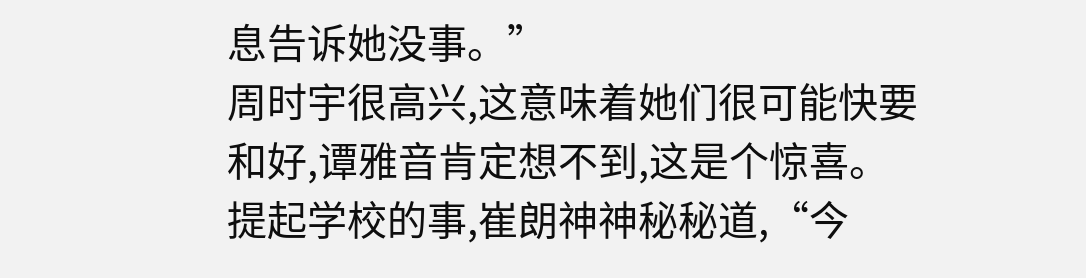息告诉她没事。”
周时宇很高兴,这意味着她们很可能快要和好,谭雅音肯定想不到,这是个惊喜。
提起学校的事,崔朗神神秘秘道,“今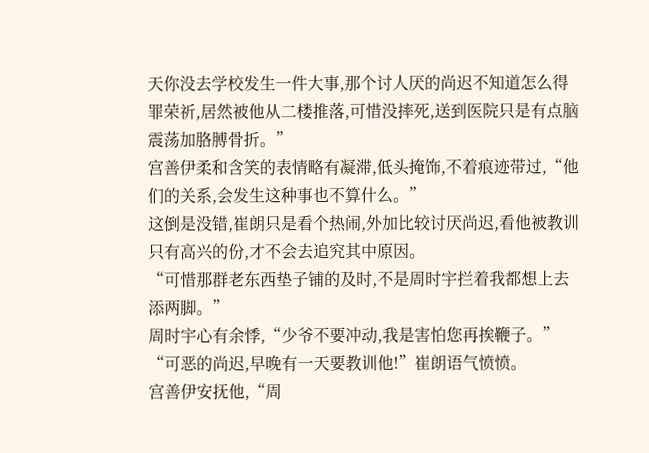天你没去学校发生一件大事,那个讨人厌的尚迟不知道怎么得罪荣祈,居然被他从二楼推落,可惜没摔死,送到医院只是有点脑震荡加胳膊骨折。”
宫善伊柔和含笑的表情略有凝滞,低头掩饰,不着痕迹带过,“他们的关系,会发生这种事也不算什么。”
这倒是没错,崔朗只是看个热闹,外加比较讨厌尚迟,看他被教训只有高兴的份,才不会去追究其中原因。
“可惜那群老东西垫子铺的及时,不是周时宇拦着我都想上去添两脚。”
周时宇心有余悸,“少爷不要冲动,我是害怕您再挨鞭子。”
“可恶的尚迟,早晚有一天要教训他!”崔朗语气愤愤。
宫善伊安抚他,“周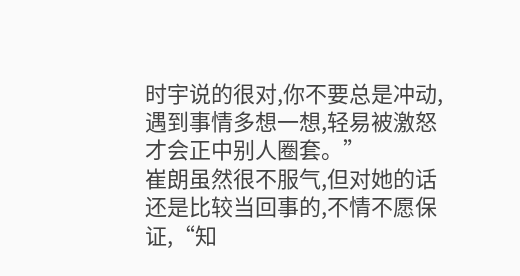时宇说的很对,你不要总是冲动,遇到事情多想一想,轻易被激怒才会正中别人圈套。”
崔朗虽然很不服气,但对她的话还是比较当回事的,不情不愿保证,“知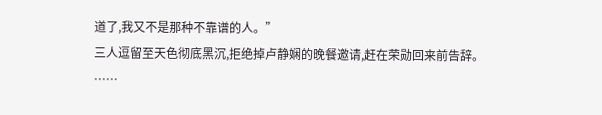道了,我又不是那种不靠谱的人。”
三人逗留至天色彻底黑沉,拒绝掉卢静娴的晚餐邀请,赶在荣勋回来前告辞。
……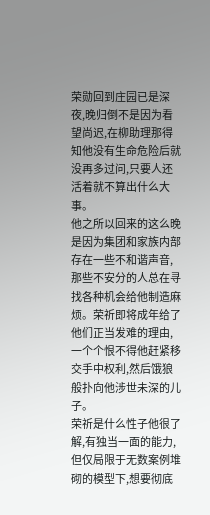荣勋回到庄园已是深夜,晚归倒不是因为看望尚迟,在柳助理那得知他没有生命危险后就没再多过问,只要人还活着就不算出什么大事。
他之所以回来的这么晚是因为集团和家族内部存在一些不和谐声音,那些不安分的人总在寻找各种机会给他制造麻烦。荣祈即将成年给了他们正当发难的理由,一个个恨不得他赶紧移交手中权利,然后饿狼般扑向他涉世未深的儿子。
荣祈是什么性子他很了解,有独当一面的能力,但仅局限于无数案例堆砌的模型下,想要彻底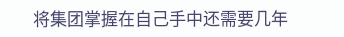将集团掌握在自己手中还需要几年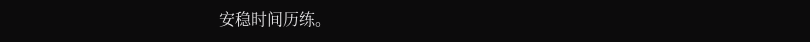安稳时间历练。